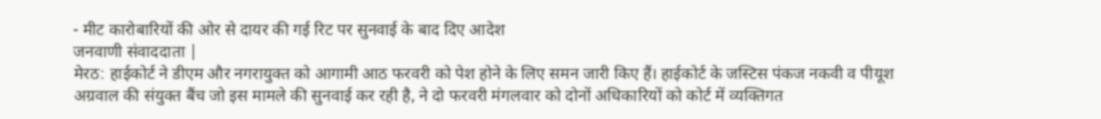- मीट कारोबारियों की ओर से दायर की गई रिट पर सुनवाई के बाद दिए आदेश
जनवाणी संवाददाता |
मेरठ: हाईकोर्ट ने डीएम और नगरायुक्त को आगामी आठ फरवरी को पेश होने के लिए समन जारी किए हैं। हाईकोर्ट के जस्टिस पंकज नकवी व पीयूश अग्रवाल की संयुक्त बैंच जो इस मामले की सुनवाई कर रही है, ने दो फरवरी मंगलवार को दोनों अधिकारियों को कोर्ट में व्यक्तिगत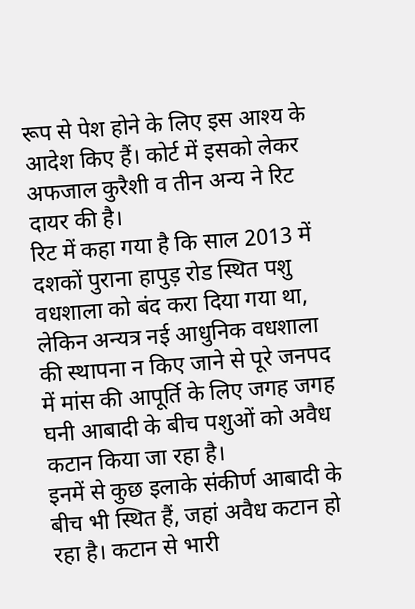रूप से पेश होने के लिए इस आश्य के आदेश किए हैं। कोर्ट में इसको लेकर अफजाल कुरैशी व तीन अन्य ने रिट दायर की है।
रिट में कहा गया है कि साल 2013 में दशकों पुराना हापुड़ रोड स्थित पशु वधशाला को बंद करा दिया गया था, लेकिन अन्यत्र नई आधुनिक वधशाला की स्थापना न किए जाने से पूरे जनपद में मांस की आपूर्ति के लिए जगह जगह घनी आबादी के बीच पशुओं को अवैध कटान किया जा रहा है।
इनमें से कुछ इलाके संकीर्ण आबादी के बीच भी स्थित हैं, जहां अवैध कटान हो रहा है। कटान से भारी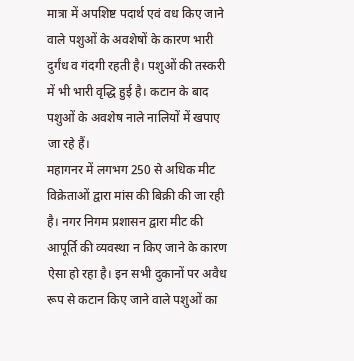मात्रा में अपशिष्ट पदार्थ एवं वध किए जाने वाले पशुओं के अवशेषों के कारण भारी दुर्गंध व गंदगी रहती है। पशुओं की तस्करी में भी भारी वृद्धि हुई है। कटान के बाद पशुओं के अवशेष नाले नालियों में खपाए जा रहे हैं।
महागनर में लगभग 250 से अधिक मीट विक्रेताओं द्वारा मांस की बिक्री की जा रही है। नगर निगम प्रशासन द्वारा मीट की आपूर्ति की व्यवस्था न किए जाने के कारण ऐसा हो रहा है। इन सभी दुकानों पर अवैध रूप से कटान किए जाने वाले पशुओं का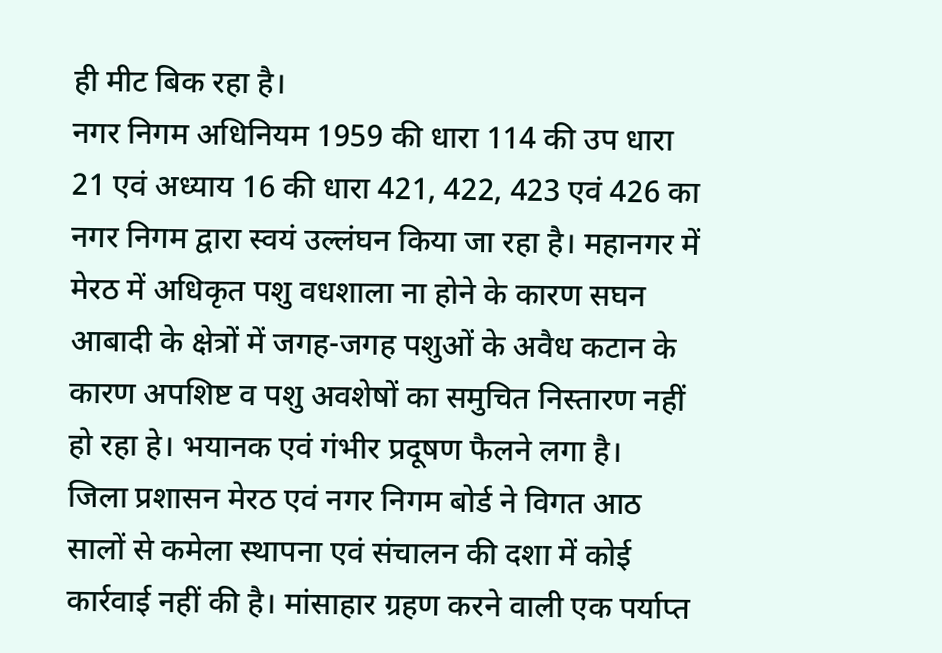ही मीट बिक रहा है।
नगर निगम अधिनियम 1959 की धारा 114 की उप धारा 21 एवं अध्याय 16 की धारा 421, 422, 423 एवं 426 का नगर निगम द्वारा स्वयं उल्लंघन किया जा रहा है। महानगर में मेरठ में अधिकृत पशु वधशाला ना होने के कारण सघन आबादी के क्षेत्रों में जगह-जगह पशुओं के अवैध कटान के कारण अपशिष्ट व पशु अवशेषों का समुचित निस्तारण नहीं हो रहा हे। भयानक एवं गंभीर प्रदूषण फैलने लगा है।
जिला प्रशासन मेरठ एवं नगर निगम बोर्ड ने विगत आठ सालों से कमेला स्थापना एवं संचालन की दशा में कोई कार्रवाई नहीं की है। मांसाहार ग्रहण करने वाली एक पर्याप्त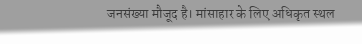जनसंख्या मौजूद है। मांसाहार के लिए अधिकृत स्थल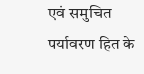एवं समुचित पर्यावरण हित के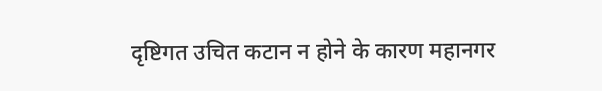दृष्टिगत उचित कटान न होने के कारण महानगर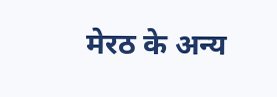मेरठ के अन्य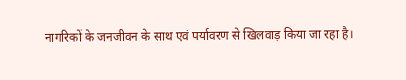नागरिकों के जनजीवन के साथ एवं पर्यावरण से खिलवाड़ किया जा रहा है।